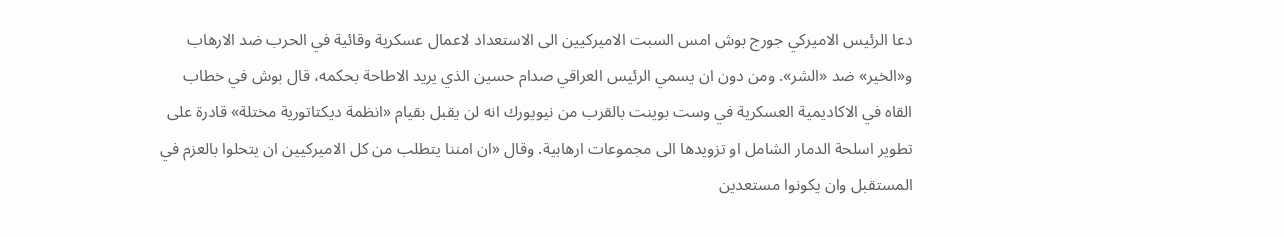دعا الرئيس الاميركي جورج بوش امس السبت الاميركيين الى الاستعداد لاعمال عسكرية وقائية في الحرب ضد الارهاب و«الخير» ضد «الشر». ومن دون ان يسمي الرئيس العراقي صدام حسين الذي يريد الاطاحة بحكمه، قال بوش في خطاب القاه في الاكاديمية العسكرية في وست بوينت بالقرب من نيويورك انه لن يقبل بقيام «انظمة ديكتاتورية مختلة» قادرة على تطوير اسلحة الدمار الشامل او تزويدها الى مجموعات ارهابية. وقال «ان امننا يتطلب من كل الاميركيين ان يتحلوا بالعزم في المستقبل وان يكونوا مستعدين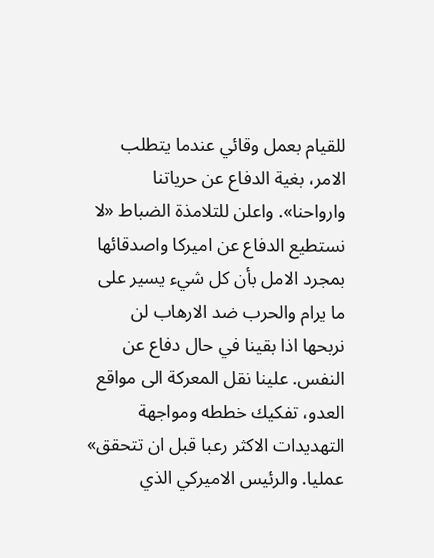للقيام بعمل وقائي عندما يتطلب الامر، بغية الدفاع عن حرياتنا وارواحنا». واعلن للتلامذة الضباط «لا نستطيع الدفاع عن اميركا واصدقائها بمجرد الامل بأن كل شيء يسير على ما يرام والحرب ضد الارهاب لن نربحها اذا بقينا في حال دفاع عن النفس. علينا نقل المعركة الى مواقع العدو، تفكيك خططه ومواجهة التهديدات الاكثر رعبا قبل ان تتحقق» عمليا. والرئيس الاميركي الذي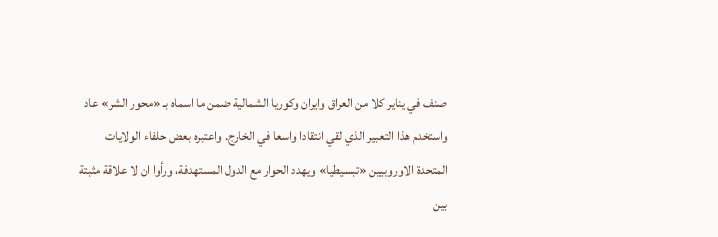صنف في يناير كلا من العراق وايران وكوريا الشمالية ضمن ما اسماه بـ «محور الشر» عاد واستخدم هذا التعبير الذي لقي انتقادا واسعا في الخارج. واعتبره بعض حلفاء الولايات المتحدة الاوروبيين «تبسيطيا» ويهدد الحوار مع الدول المستهدفة، ورأوا ان لا علاقة مثبتة بين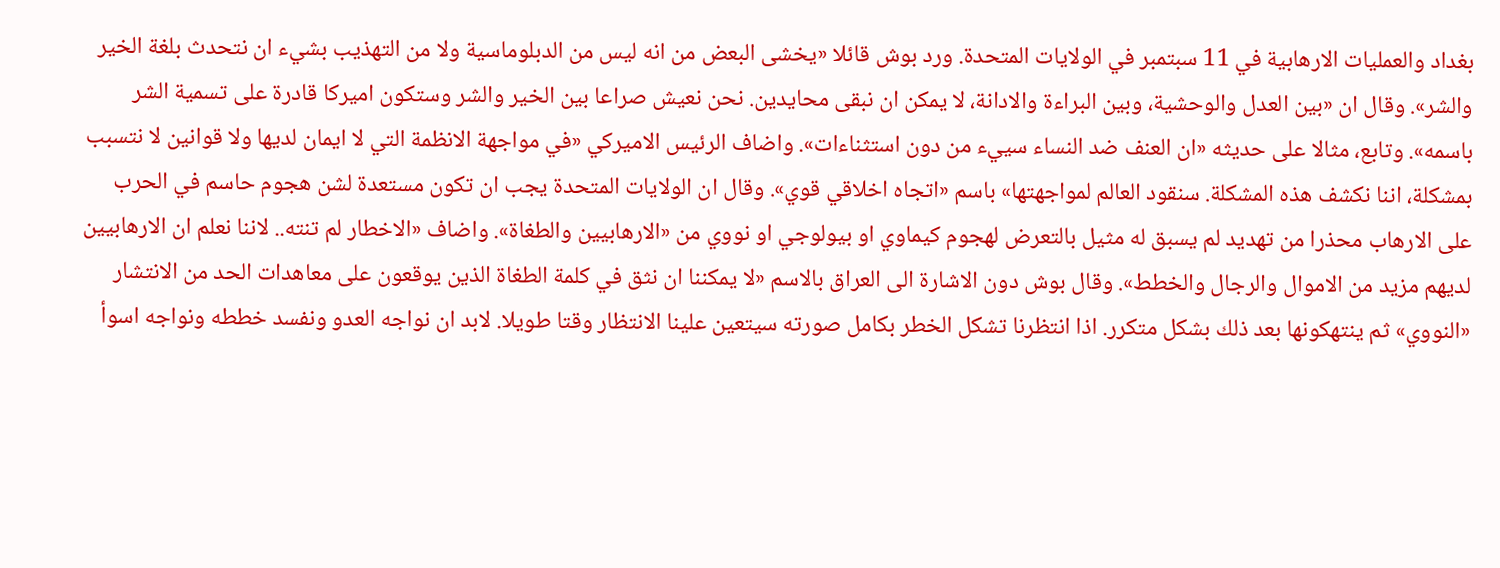بغداد والعمليات الارهابية في 11 سبتمبر في الولايات المتحدة. ورد بوش قائلا «يخشى البعض من انه ليس من الدبلوماسية ولا من التهذيب بشيء ان نتحدث بلغة الخير والشر». وقال ان «بين العدل والوحشية، وبين البراءة والادانة، لا يمكن ان نبقى محايدين. نحن نعيش صراعا بين الخير والشر وستكون اميركا قادرة على تسمية الشر باسمه». وتابع، مثالا على حديثه «ان العنف ضد النساء سييء من دون استثناءات». واضاف الرئيس الاميركي «في مواجهة الانظمة التي لا ايمان لديها ولا قوانين لا نتسبب بمشكلة، اننا نكشف هذه المشكلة. سنقود العالم لمواجهتها» باسم «اتجاه اخلاقي قوي». وقال ان الولايات المتحدة يجب ان تكون مستعدة لشن هجوم حاسم في الحرب على الارهاب محذرا من تهديد لم يسبق له مثيل بالتعرض لهجوم كيماوي او بيولوجي او نووي من «الارهابيين والطغاة». واضاف «الاخطار لم تنته.. لاننا نعلم ان الارهابيين لديهم مزيد من الاموال والرجال والخطط». وقال بوش دون الاشارة الى العراق بالاسم «لا يمكننا ان نثق في كلمة الطغاة الذين يوقعون على معاهدات الحد من الانتشار «النووي» ثم ينتهكونها بعد ذلك بشكل متكرر. اذا انتظرنا تشكل الخطر بكامل صورته سيتعين علينا الانتظار وقتا طويلا. لابد ان نواجه العدو ونفسد خططه ونواجه اسوأ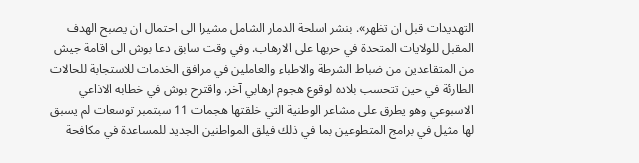التهديدات قبل ان تظهر». بنشر اسلحة الدمار الشامل مشيرا الى احتمال ان يصبح الهدف المقبل للولايات المتحدة في حربها على الارهاب. وفي وقت سابق دعا بوش الى اقامة جيش من المتقاعدين من ضباط الشرطة والاطباء والعاملين في مرافق الخدمات للاستجابة للحالات الطارئة في حين تتحسب بلاده لوقوع هجوم ارهابي آخر. واقترح بوش في خطابه الاذاعي الاسبوعي وهو يطرق على مشاعر الوطنية التي خلقتها هجمات 11 سبتمبر توسعات لم يسبق لها مثيل في برامج المتطوعين بما في ذلك فيلق المواطنين الجديد للمساعدة في مكافحة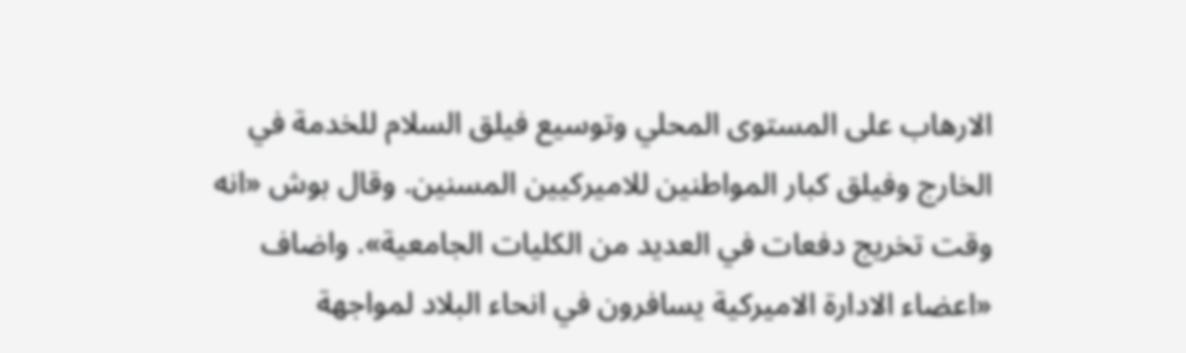الارهاب على المستوى المحلي وتوسيع فيلق السلام للخدمة في الخارج وفيلق كبار المواطنين للاميركيين المسنين. وقال بوش «انه وقت تخريج دفعات في العديد من الكليات الجامعية». واضاف «اعضاء الادارة الاميركية يسافرون في انحاء البلاد لمواجهة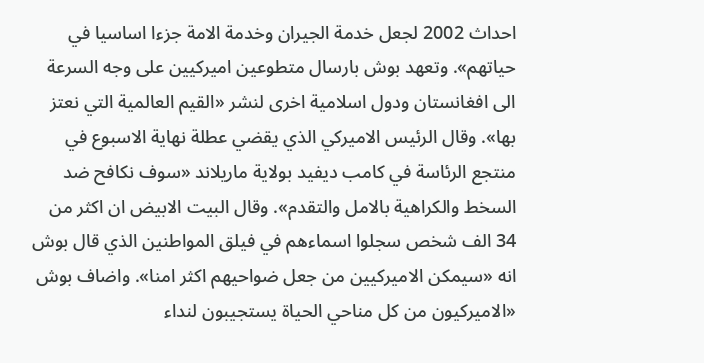احداث 2002 لجعل خدمة الجيران وخدمة الامة جزءا اساسيا في حياتهم». وتعهد بوش بارسال متطوعين اميركيين على وجه السرعة الى افغانستان ودول اسلامية اخرى لنشر «القيم العالمية التي نعتز بها». وقال الرئيس الاميركي الذي يقضي عطلة نهاية الاسبوع في منتجع الرئاسة في كامب ديفيد بولاية ماريلاند «سوف نكافح ضد السخط والكراهية بالامل والتقدم». وقال البيت الابيض ان اكثر من 34 الف شخص سجلوا اسماءهم في فيلق المواطنين الذي قال بوش انه «سيمكن الاميركيين من جعل ضواحيهم اكثر امنا». واضاف بوش «الاميركيون من كل مناحي الحياة يستجيبون لنداء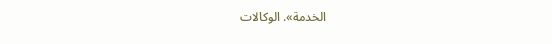الخدمة». الوكالات